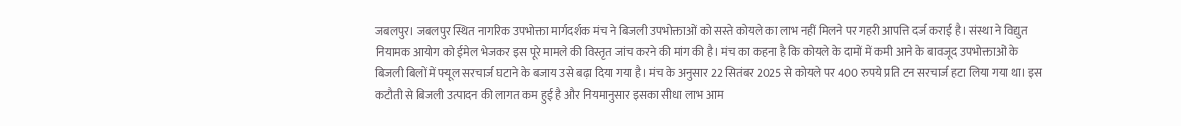जबलपुर। जबलपुर स्थित नागरिक उपभोक्ता मार्गदर्शक मंच ने बिजली उपभोक्ताओं को सस्ते कोयले का लाभ नहीं मिलने पर गहरी आपत्ति दर्ज कराई है। संस्था ने विद्युत नियामक आयोग को ईमेल भेजकर इस पूरे मामले की विस्तृत जांच करने की मांग की है। मंच का कहना है कि कोयले के दामों में कमी आने के बावजूद उपभोक्ताओं के बिजली बिलों में फ्यूल सरचार्ज घटाने के बजाय उसे बढ़ा दिया गया है। मंच के अनुसार 22 सितंबर 2025 से कोयले पर 400 रुपये प्रति टन सरचार्ज हटा लिया गया था। इस कटौती से बिजली उत्पादन की लागत कम हुई है और नियमानुसार इसका सीधा लाभ आम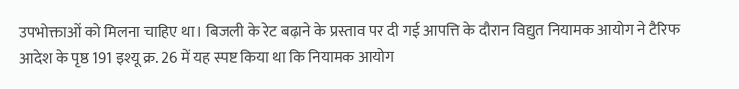उपभोक्ताओं को मिलना चाहिए था। बिजली के रेट बढ़ाने के प्रस्ताव पर दी गई आपत्ति के दौरान विद्युत नियामक आयोग ने टैरिफ आदेश के पृष्ठ 191 इश्यू क्र. 26 में यह स्पष्ट किया था कि नियामक आयोग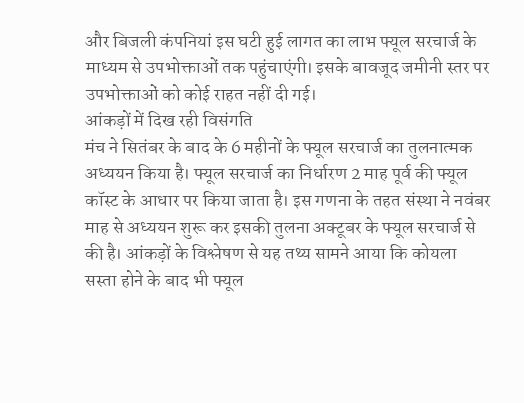और बिजली कंपनियां इस घटी हुई लागत का लाभ फ्यूल सरचार्ज के माध्यम से उपभोक्ताओं तक पहुंचाएंगी। इसके बावजूद जमीनी स्तर पर उपभोक्ताओं को कोई राहत नहीं दी गई।
आंकड़ों में दिख रही विसंगति
मंच ने सितंबर के बाद के 6 महीनों के फ्यूल सरचार्ज का तुलनात्मक अध्ययन किया है। फ्यूल सरचार्ज का निर्धारण 2 माह पूर्व की फ्यूल कॉस्ट के आधार पर किया जाता है। इस गणना के तहत संस्था ने नवंबर माह से अध्ययन शुरू कर इसकी तुलना अक्टूबर के फ्यूल सरचार्ज से की है। आंकड़ों के विश्लेषण से यह तथ्य सामने आया कि कोयला सस्ता होने के बाद भी फ्यूल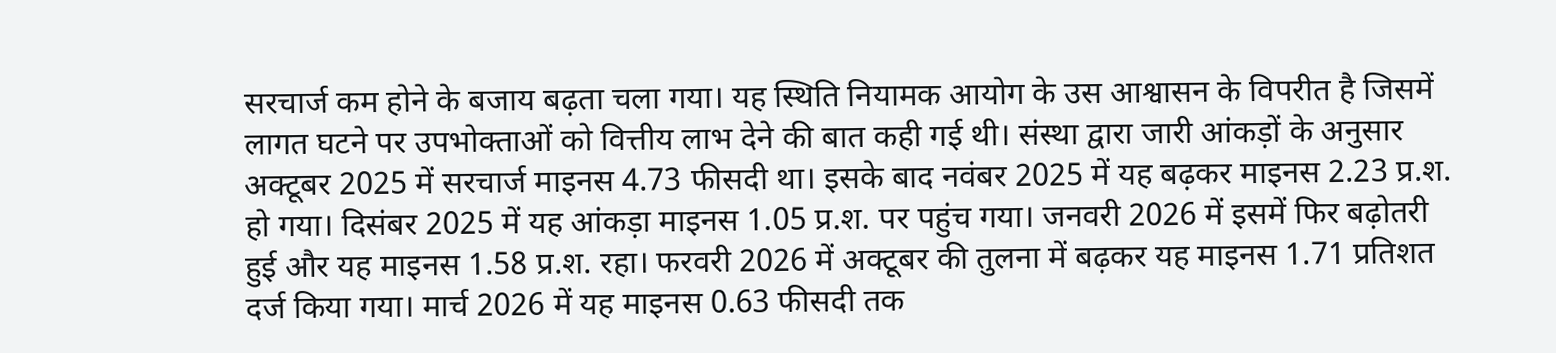सरचार्ज कम होने के बजाय बढ़ता चला गया। यह स्थिति नियामक आयोग के उस आश्वासन के विपरीत है जिसमें लागत घटने पर उपभोक्ताओं को वित्तीय लाभ देने की बात कही गई थी। संस्था द्वारा जारी आंकड़ों के अनुसार अक्टूबर 2025 में सरचार्ज माइनस 4.73 फीसदी था। इसके बाद नवंबर 2025 में यह बढ़कर माइनस 2.23 प्र.श. हो गया। दिसंबर 2025 में यह आंकड़ा माइनस 1.05 प्र.श. पर पहुंच गया। जनवरी 2026 में इसमें फिर बढ़ोतरी हुई और यह माइनस 1.58 प्र.श. रहा। फरवरी 2026 में अक्टूबर की तुलना में बढ़कर यह माइनस 1.71 प्रतिशत दर्ज किया गया। मार्च 2026 में यह माइनस 0.63 फीसदी तक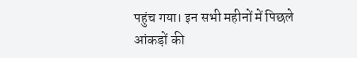पहुंच गया। इन सभी महीनों में पिछले आंकड़ों की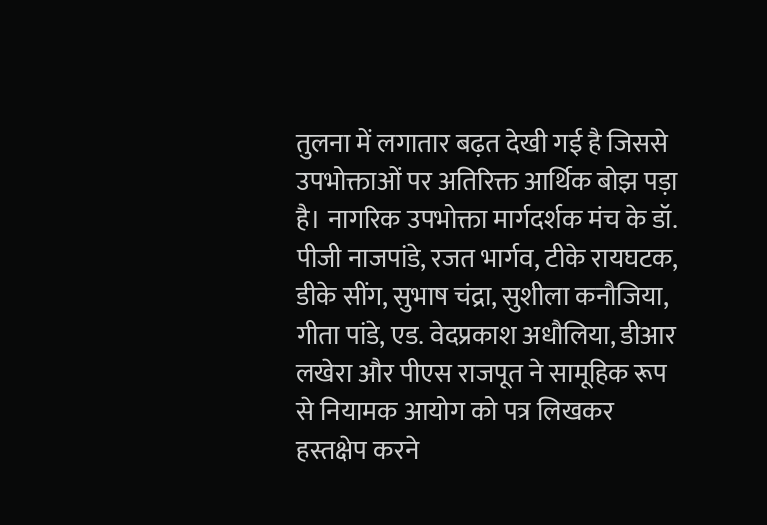तुलना में लगातार बढ़त देखी गई है जिससे उपभोक्ताओं पर अतिरिक्त आर्थिक बोझ पड़ा है। नागरिक उपभोक्ता मार्गदर्शक मंच के डॉ. पीजी नाजपांडे, रजत भार्गव, टीके रायघटक, डीके सींग, सुभाष चंद्रा, सुशीला कनौजिया, गीता पांडे, एड. वेदप्रकाश अधौलिया, डीआर लखेरा और पीएस राजपूत ने सामूहिक रूप से नियामक आयोग को पत्र लिखकर हस्तक्षेप करने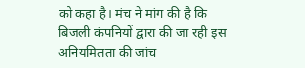को कहा है। मंच ने मांग की है कि बिजली कंपनियों द्वारा की जा रही इस अनियमितता की जांच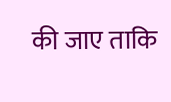की जाए ताकि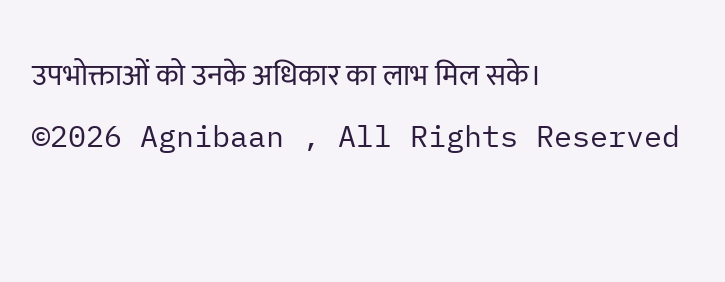उपभोक्ताओं को उनके अधिकार का लाभ मिल सके।
©2026 Agnibaan , All Rights Reserved